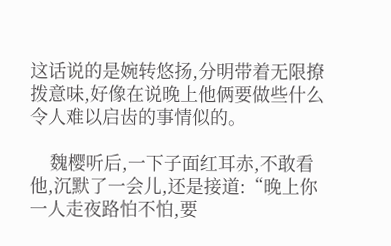这话说的是婉转悠扬,分明带着无限撩拨意味,好像在说晚上他俩要做些什么令人难以启齿的事情似的。

    魏樱听后,一下子面红耳赤,不敢看他,沉默了一会儿,还是接道:“晚上你一人走夜路怕不怕,要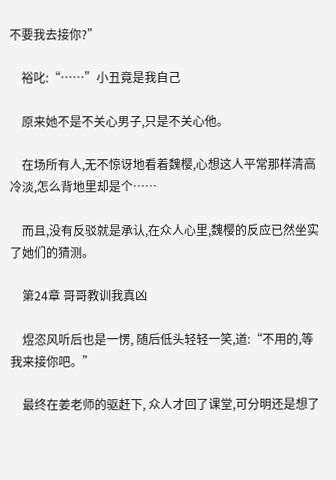不要我去接你?”

    裕叱:“……”小丑竟是我自己

    原来她不是不关心男子,只是不关心他。

    在场所有人,无不惊讶地看着魏樱,心想这人平常那样清高冷淡,怎么背地里却是个……

    而且,没有反驳就是承认,在众人心里,魏樱的反应已然坐实了她们的猜测。

    第24章 哥哥教训我真凶

    煜恣风听后也是一愣, 随后低头轻轻一笑,道:“不用的,等我来接你吧。”

    最终在姜老师的驱赶下, 众人才回了课堂,可分明还是想了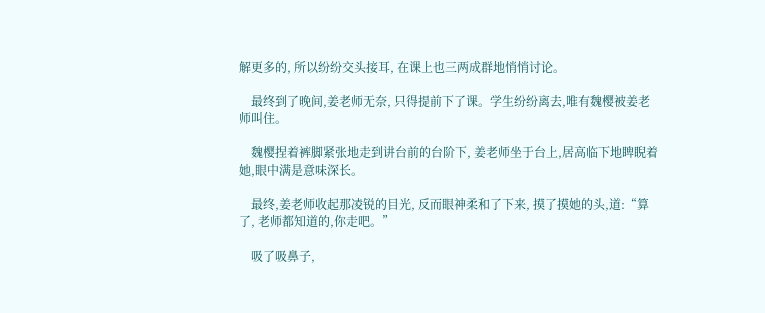解更多的, 所以纷纷交头接耳, 在课上也三两成群地悄悄讨论。

    最终到了晚间,姜老师无奈, 只得提前下了课。学生纷纷离去,唯有魏樱被姜老师叫住。

    魏樱捏着裤脚紧张地走到讲台前的台阶下, 姜老师坐于台上,居高临下地睥睨着她,眼中满是意味深长。

    最终,姜老师收起那凌锐的目光, 反而眼神柔和了下来, 摸了摸她的头,道:“算了, 老师都知道的,你走吧。”

    吸了吸鼻子,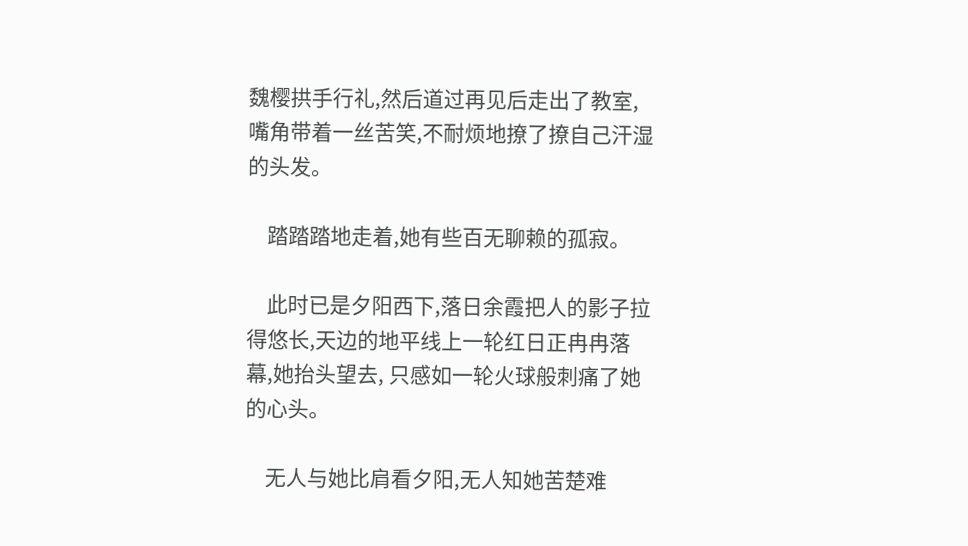魏樱拱手行礼,然后道过再见后走出了教室, 嘴角带着一丝苦笑,不耐烦地撩了撩自己汗湿的头发。

    踏踏踏地走着,她有些百无聊赖的孤寂。

    此时已是夕阳西下,落日余霞把人的影子拉得悠长,天边的地平线上一轮红日正冉冉落幕,她抬头望去, 只感如一轮火球般刺痛了她的心头。

    无人与她比肩看夕阳,无人知她苦楚难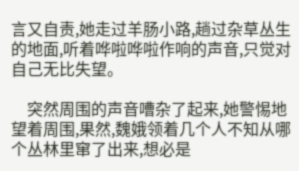言又自责,她走过羊肠小路,趟过杂草丛生的地面,听着哗啦哗啦作响的声音,只觉对自己无比失望。

    突然周围的声音嘈杂了起来,她警惕地望着周围,果然,魏娥领着几个人不知从哪个丛林里窜了出来,想必是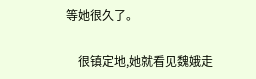等她很久了。

    很镇定地,她就看见魏娥走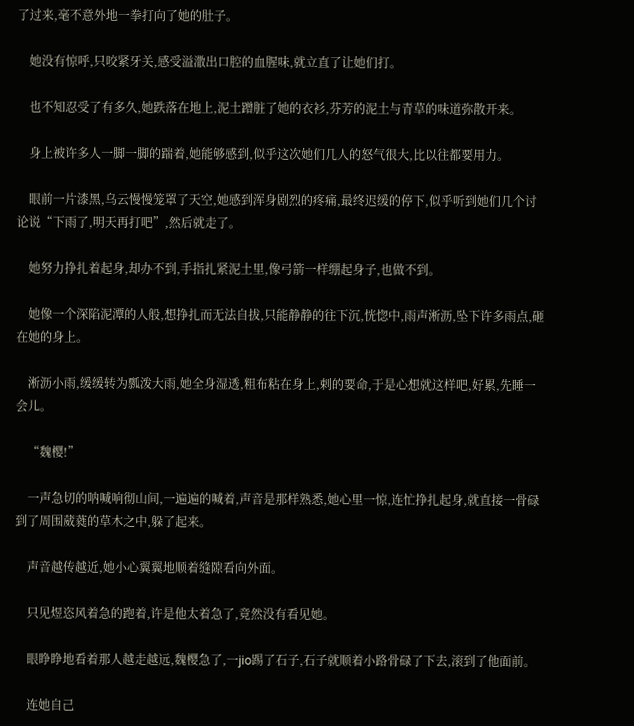了过来,毫不意外地一拳打向了她的肚子。

    她没有惊呼,只咬紧牙关,感受溢潵出口腔的血腥味,就立直了让她们打。

    也不知忍受了有多久,她跌落在地上,泥土蹭脏了她的衣衫,芬芳的泥土与青草的味道弥散开来。

    身上被许多人一脚一脚的踹着,她能够感到,似乎这次她们几人的怒气很大,比以往都要用力。

    眼前一片漆黑,乌云慢慢笼罩了天空,她感到浑身剧烈的疼痛,最终迟缓的停下,似乎听到她们几个讨论说“下雨了,明天再打吧”,然后就走了。

    她努力挣扎着起身,却办不到,手指扎紧泥土里,像弓箭一样绷起身子,也做不到。

    她像一个深陷泥潭的人般,想挣扎而无法自拔,只能静静的往下沉,恍惚中,雨声淅沥,坠下许多雨点,砸在她的身上。

    淅沥小雨,缓缓转为瓢泼大雨,她全身湿透,粗布粘在身上,剌的要命,于是心想就这样吧,好累,先睡一会儿。

    “魏樱!”

    一声急切的呐喊响彻山间,一遍遍的喊着,声音是那样熟悉,她心里一惊,连忙挣扎起身,就直接一骨碌到了周围葳蕤的草木之中,躲了起来。

    声音越传越近,她小心翼翼地顺着缝隙看向外面。

    只见煜恣风着急的跑着,许是他太着急了,竟然没有看见她。

    眼睁睁地看着那人越走越远,魏樱急了,一jio踢了石子,石子就顺着小路骨碌了下去,滚到了他面前。

    连她自己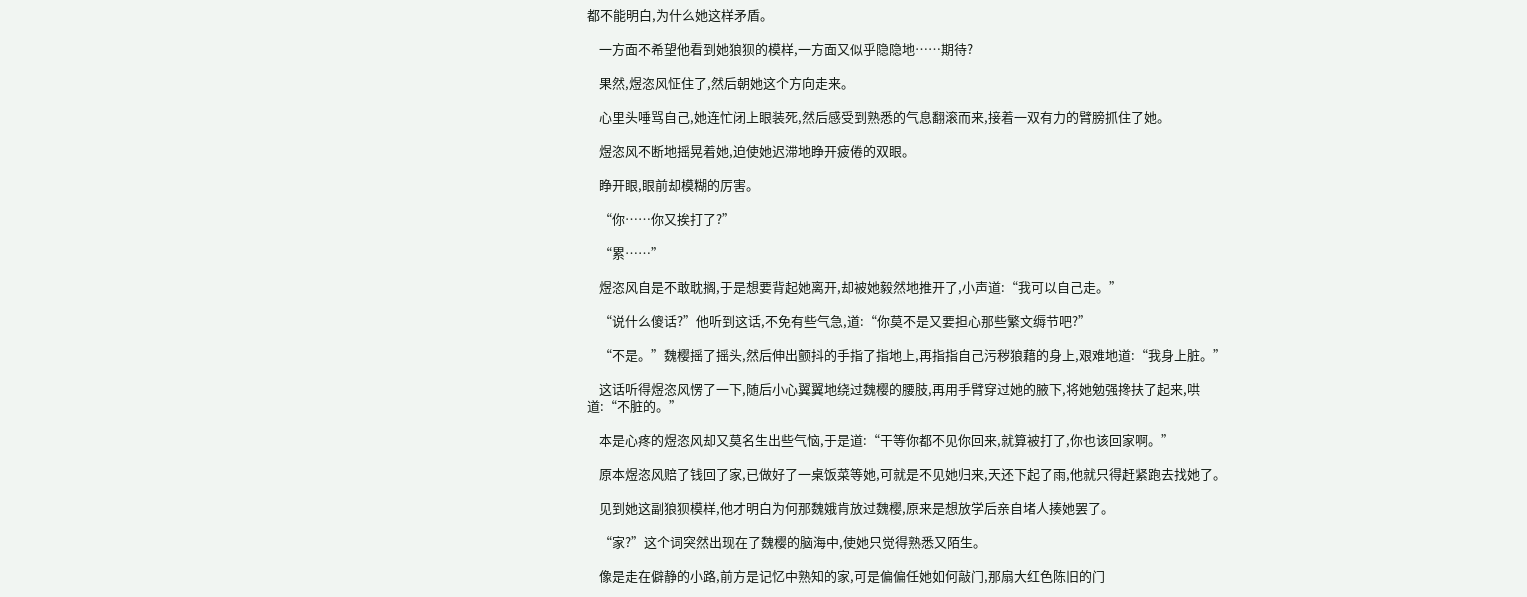都不能明白,为什么她这样矛盾。

    一方面不希望他看到她狼狈的模样,一方面又似乎隐隐地……期待?

    果然,煜恣风怔住了,然后朝她这个方向走来。

    心里头唾骂自己,她连忙闭上眼装死,然后感受到熟悉的气息翻滚而来,接着一双有力的臂膀抓住了她。

    煜恣风不断地摇晃着她,迫使她迟滞地睁开疲倦的双眼。

    睁开眼,眼前却模糊的厉害。

    “你……你又挨打了?”

    “累……”

    煜恣风自是不敢耽搁,于是想要背起她离开,却被她毅然地推开了,小声道:“我可以自己走。”

    “说什么傻话?”他听到这话,不免有些气急,道:“你莫不是又要担心那些繁文缛节吧?”

    “不是。”魏樱摇了摇头,然后伸出颤抖的手指了指地上,再指指自己污秽狼藉的身上,艰难地道:“我身上脏。”

    这话听得煜恣风愣了一下,随后小心翼翼地绕过魏樱的腰肢,再用手臂穿过她的腋下,将她勉强搀扶了起来,哄道:“不脏的。”

    本是心疼的煜恣风却又莫名生出些气恼,于是道:“干等你都不见你回来,就算被打了,你也该回家啊。”

    原本煜恣风赔了钱回了家,已做好了一桌饭菜等她,可就是不见她归来,天还下起了雨,他就只得赶紧跑去找她了。

    见到她这副狼狈模样,他才明白为何那魏娥肯放过魏樱,原来是想放学后亲自堵人揍她罢了。

    “家?”这个词突然出现在了魏樱的脑海中,使她只觉得熟悉又陌生。

    像是走在僻静的小路,前方是记忆中熟知的家,可是偏偏任她如何敲门,那扇大红色陈旧的门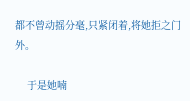都不曾动摇分毫,只紧闭着,将她拒之门外。

    于是她喃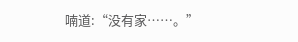喃道:“没有家……。”